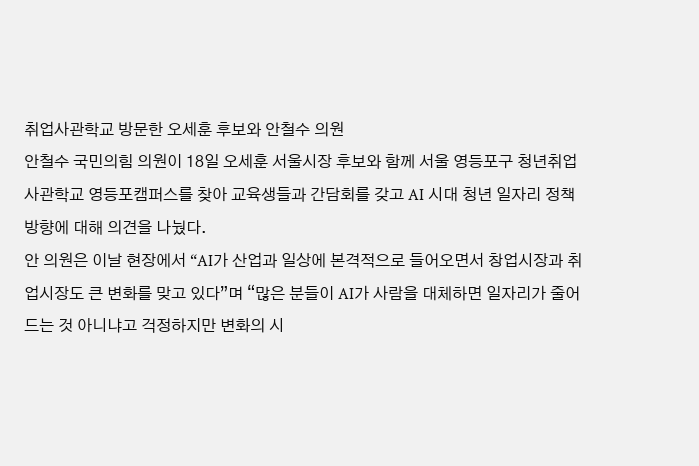취업사관학교 방문한 오세훈 후보와 안철수 의원
안철수 국민의힘 의원이 18일 오세훈 서울시장 후보와 함께 서울 영등포구 청년취업사관학교 영등포캠퍼스를 찾아 교육생들과 간담회를 갖고 AI 시대 청년 일자리 정책 방향에 대해 의견을 나눴다.
안 의원은 이날 현장에서 “AI가 산업과 일상에 본격적으로 들어오면서 창업시장과 취업시장도 큰 변화를 맞고 있다”며 “많은 분들이 AI가 사람을 대체하면 일자리가 줄어드는 것 아니냐고 걱정하지만 변화의 시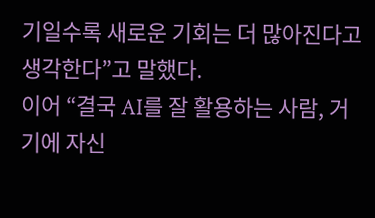기일수록 새로운 기회는 더 많아진다고 생각한다”고 말했다.
이어 “결국 AI를 잘 활용하는 사람, 거기에 자신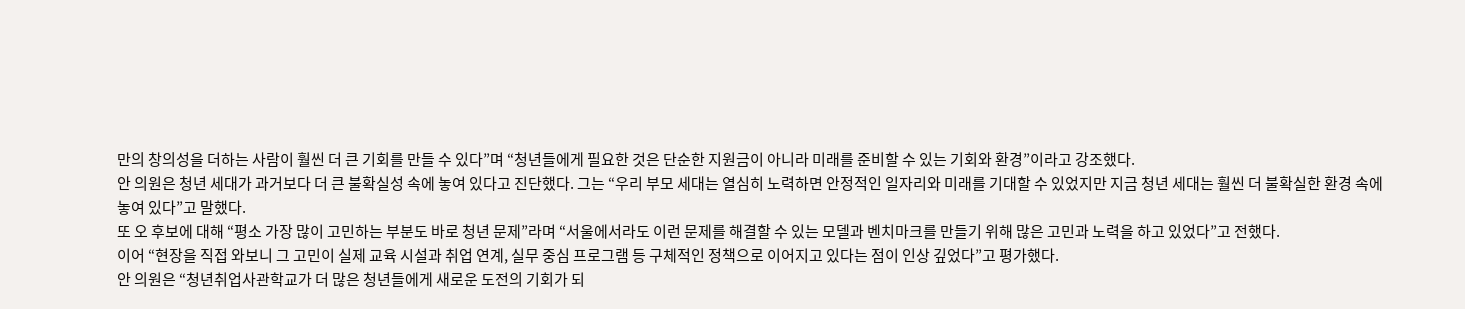만의 창의성을 더하는 사람이 훨씬 더 큰 기회를 만들 수 있다”며 “청년들에게 필요한 것은 단순한 지원금이 아니라 미래를 준비할 수 있는 기회와 환경”이라고 강조했다.
안 의원은 청년 세대가 과거보다 더 큰 불확실성 속에 놓여 있다고 진단했다. 그는 “우리 부모 세대는 열심히 노력하면 안정적인 일자리와 미래를 기대할 수 있었지만 지금 청년 세대는 훨씬 더 불확실한 환경 속에 놓여 있다”고 말했다.
또 오 후보에 대해 “평소 가장 많이 고민하는 부분도 바로 청년 문제”라며 “서울에서라도 이런 문제를 해결할 수 있는 모델과 벤치마크를 만들기 위해 많은 고민과 노력을 하고 있었다”고 전했다.
이어 “현장을 직접 와보니 그 고민이 실제 교육 시설과 취업 연계, 실무 중심 프로그램 등 구체적인 정책으로 이어지고 있다는 점이 인상 깊었다”고 평가했다.
안 의원은 “청년취업사관학교가 더 많은 청년들에게 새로운 도전의 기회가 되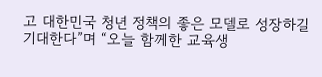고 대한민국 청년 정책의 좋은 모델로 성장하길 기대한다”며 “오늘 함께한 교육생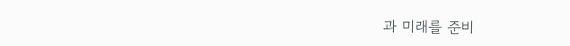과 미래를 준비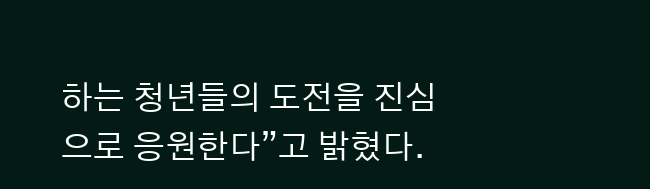하는 청년들의 도전을 진심으로 응원한다”고 밝혔다.